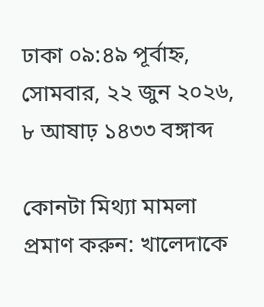ঢাকা ০৯:৪৯ পূর্বাহ্ন, সোমবার, ২২ জুন ২০২৬, ৮ আষাঢ় ১৪৩৩ বঙ্গাব্দ

কোনটা মিথ্যা মামলা প্রমাণ করুন: খালেদাকে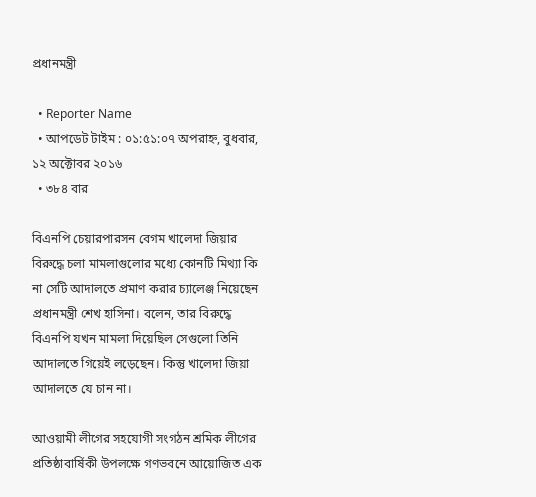প্রধানমন্ত্রী

  • Reporter Name
  • আপডেট টাইম : ০১:৫১:০৭ অপরাহ্ন, বুধবার, ১২ অক্টোবর ২০১৬
  • ৩৮৪ বার

বিএনপি চেয়ারপারসন বেগম খালেদা জিয়ার বিরুদ্ধে চলা মামলাগুলোর মধ্যে কোনটি মিথ্যা কি না সেটি আদালতে প্রমাণ করার চ্যালেঞ্জ নিয়েছেন প্রধানমন্ত্রী শেখ হাসিনা। বলেন, তার বিরুদ্ধে বিএনপি যখন মামলা দিয়েছিল সেগুলো তিনি আদালতে গিয়েই লড়েছেন। কিন্তু খালেদা জিয়া আদালতে যে চান না।

আওয়ামী লীগের সহযোগী সংগঠন শ্রমিক লীগের প্রতিষ্ঠাবার্ষিকী উপলক্ষে গণভবনে আয়োজিত এক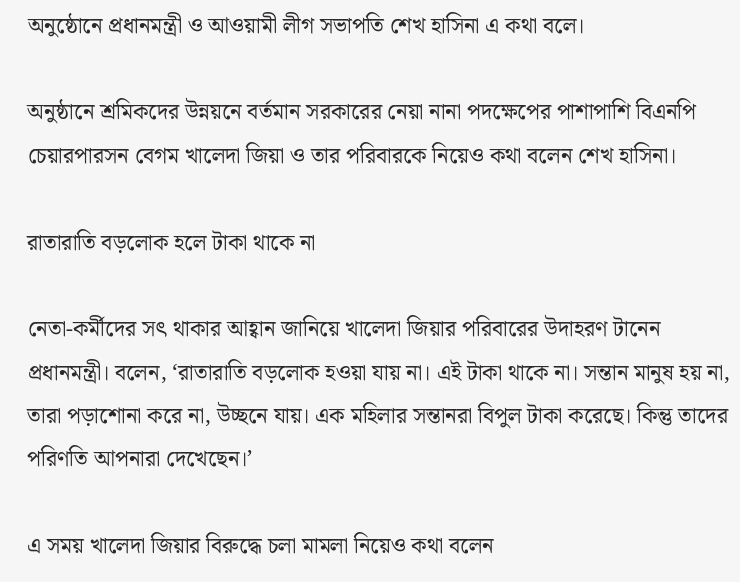অনুষ্ঠোনে প্রধানমন্ত্রী ও আওয়ামী লীগ সভাপতি শেখ হাসিনা এ কথা বলে।

অনুষ্ঠানে শ্রমিকদের উন্নয়নে বর্তমান সরকারের নেয়া নানা পদক্ষেপের পাশাপাশি বিএনপি চেয়ারপারসন বেগম খালেদা জিয়া ও তার পরিবারকে নিয়েও কথা বলেন শেখ হাসিনা।

রাতারাতি বড়লোক হলে টাকা থাকে না

নেতা-কর্মীদের সৎ থাকার আহ্বান জানিয়ে খালেদা জিয়ার পরিবারের উদাহরণ টানেন প্রধানমন্ত্রী। বলেন, ‘রাতারাতি বড়লোক হওয়া যায় না। এই টাকা থাকে না। সন্তান মানুষ হয় না, তারা পড়াশোনা করে না, উচ্ছনে যায়। এক মহিলার সন্তানরা বিপুল টাকা করেছে। কিন্তু তাদের পরিণতি আপনারা দেখেছেন।’

এ সময় খালেদা জিয়ার বিরুদ্ধে চলা মামলা নিয়েও কথা বলেন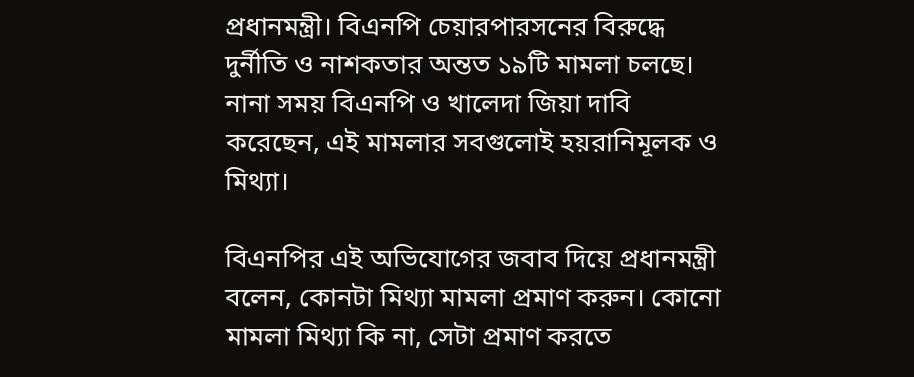প্রধানমন্ত্রী। বিএনপি চেয়ারপারসনের বিরুদ্ধে দুর্নীতি ও নাশকতার অন্তত ১৯টি মামলা চলছে। নানা সময় বিএনপি ও খালেদা জিয়া দাবি করেছেন, এই মামলার সবগুলোই হয়রানিমূলক ও মিথ্যা।

বিএনপির এই অভিযোগের জবাব দিয়ে প্রধানমন্ত্রী বলেন, কোনটা মিথ্যা মামলা প্রমাণ করুন। কোনো মামলা মিথ্যা কি না, সেটা প্রমাণ করতে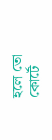হলে তো কোর্টে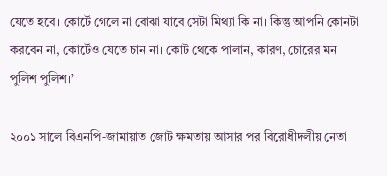যেতে হবে। কোর্টে গেলে না বোঝা যাবে সেটা মিথ্যা কি না। কিন্তু আপনি কোনটা করবেন না, কোর্টেও যেতে চান না। কোট থেকে পালান, কারণ, চোরের মন পুলিশ পুলিশ।’

২০০১ সালে বিএনপি-জামায়াত জোট ক্ষমতায় আসার পর বিরোধীদলীয় নেতা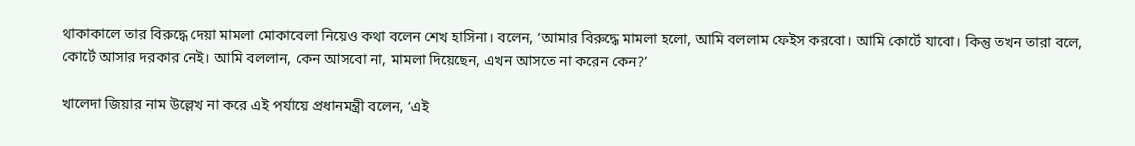থাকাকালে তার বিরুদ্ধে দেয়া মামলা মোকাবেলা নিয়েও কথা বলেন শেখ হাসিনা। বলেন, ‘আমার বিরুদ্ধে মামলা হলো, আমি বললাম ফেইস করবো। আমি কোর্টে যাবো। কিন্তু তখন তারা বলে, কোর্টে আসার দরকার নেই। আমি বললান, কেন আসবো না, মামলা দিয়েছেন, এখন আসতে না করেন কেন?’

খালেদা জিয়ার নাম উল্লেখ না করে এই পর্যায়ে প্রধানমন্ত্রী বলেন, ‘এই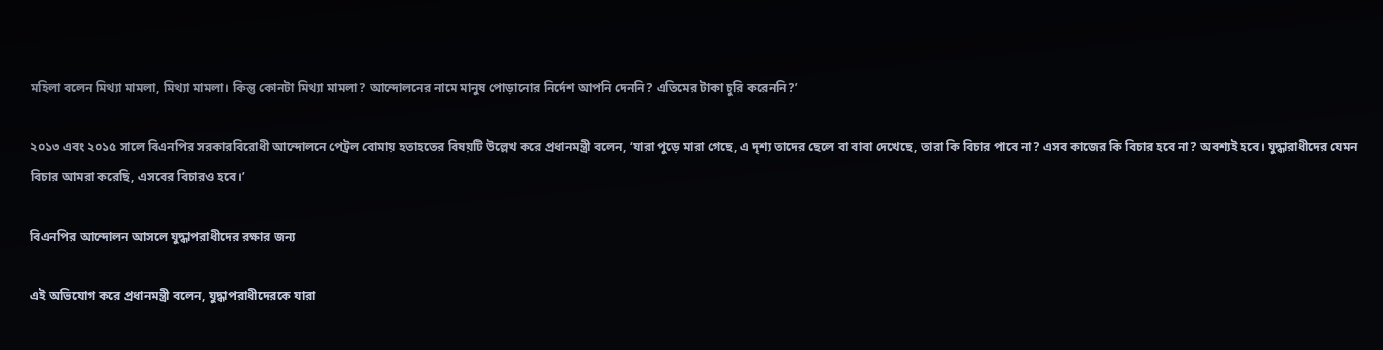মহিলা বলেন মিথ্যা মামলা, মিথ্যা মামলা। কিন্তু কোনটা মিথ্যা মামলা? আন্দোলনের নামে মানুষ পোড়ানোর নির্দেশ আপনি দেননি? এতিমের টাকা চুরি করেননি?’

২০১৩ এবং ২০১৫ সালে বিএনপির সরকারবিরোধী আন্দোলনে পেট্রল বোমায় হতাহতের বিষয়টি উল্লেখ করে প্রধানমন্ত্রী বলেন, ‘যারা পুড়ে মারা গেছে, এ দৃশ্য তাদের ছেলে বা বাবা দেখেছে, তারা কি বিচার পাবে না? এসব কাজের কি বিচার হবে না? অবশ্যই হবে। যুদ্ধারাধীদের যেমন বিচার আমরা করেছি, এসবের বিচারও হবে।’

বিএনপির আন্দোলন আসলে যুদ্ধাপরাধীদের রক্ষার জন্য

এই অভিযোগ করে প্রধানমন্ত্রী বলেন, যুদ্ধাপরাধীদেরকে যারা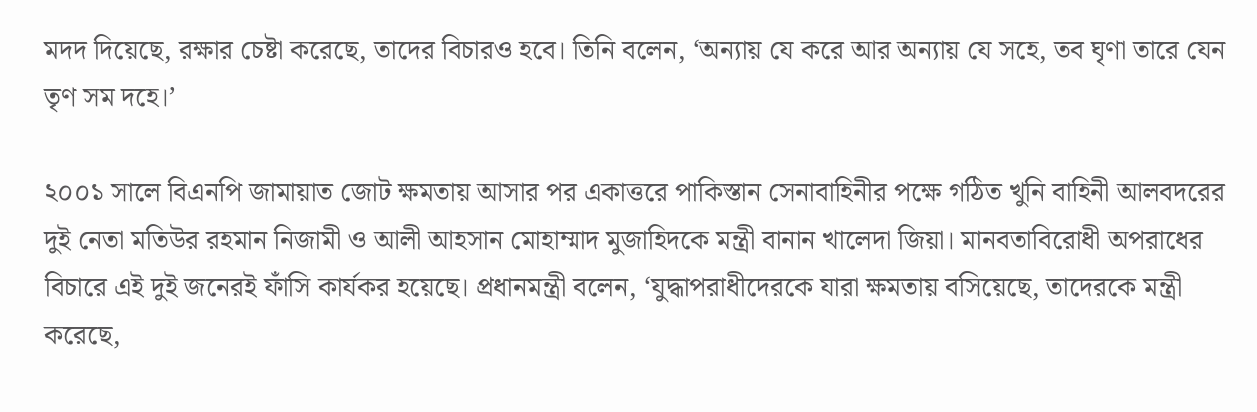মদদ দিয়েছে, রক্ষার চেষ্টা করেছে, তাদের বিচারও হবে। তিনি বলেন, ‘অন্যায় যে করে আর অন্যায় যে সহে, তব ঘৃণা তারে যেন তৃণ সম দহে।’

২০০১ সালে বিএনপি জামায়াত জোট ক্ষমতায় আসার পর একাত্তরে পাকিস্তান সেনাবাহিনীর পক্ষে গঠিত খুনি বাহিনী আলবদরের দুই নেতা মতিউর রহমান নিজামী ও আলী আহসান মোহাম্মাদ মুজাহিদকে মন্ত্রী বানান খালেদা জিয়া। মানবতাবিরোধী অপরাধের বিচারে এই দুই জনেরই ফাঁসি কার্যকর হয়েছে। প্রধানমন্ত্রী বলেন, ‘যুদ্ধাপরাধীদেরকে যারা ক্ষমতায় বসিয়েছে, তাদেরকে মন্ত্রী করেছে,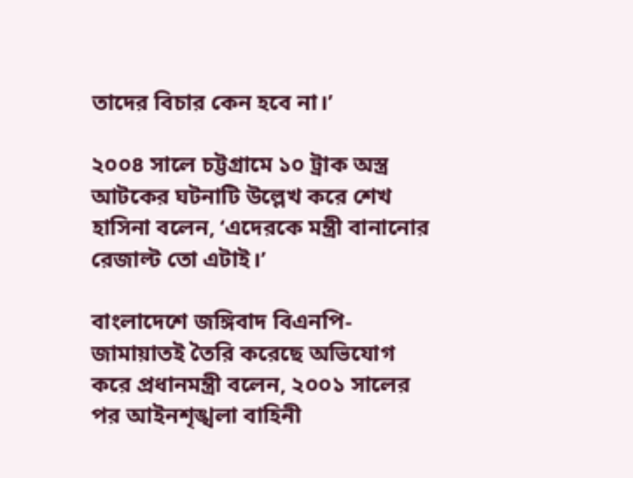তাদের বিচার কেন হবে না।’

২০০৪ সালে চট্টগ্রামে ১০ ট্রাক অস্ত্র আটকের ঘটনাটি উল্লেখ করে শেখ হাসিনা বলেন, ‘এদেরকে মন্ত্রী বানানোর রেজাল্ট তো এটাই।’

বাংলাদেশে জঙ্গিবাদ বিএনপি-জামায়াতই তৈরি করেছে অভিযোগ করে প্রধানমন্ত্রী বলেন, ২০০১ সালের পর আইনশৃঙ্খলা বাহিনী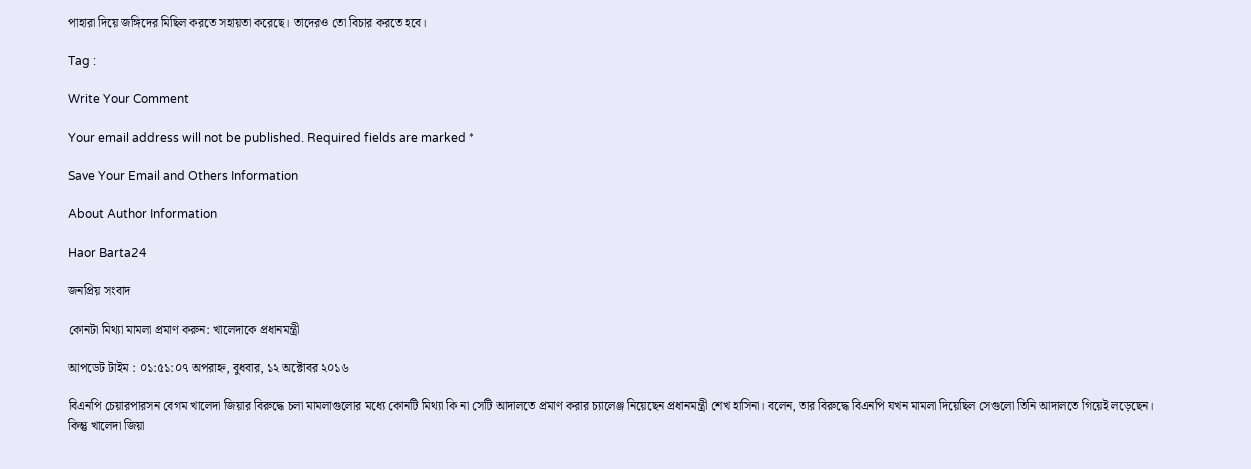পাহারা দিয়ে জঙ্গিদের মিছিল করতে সহায়তা করেছে। তাদেরও তো বিচার করতে হবে।

Tag :

Write Your Comment

Your email address will not be published. Required fields are marked *

Save Your Email and Others Information

About Author Information

Haor Barta24

জনপ্রিয় সংবাদ

কোনটা মিথ্যা মামলা প্রমাণ করুন: খালেদাকে প্রধানমন্ত্রী

আপডেট টাইম : ০১:৫১:০৭ অপরাহ্ন, বুধবার, ১২ অক্টোবর ২০১৬

বিএনপি চেয়ারপারসন বেগম খালেদা জিয়ার বিরুদ্ধে চলা মামলাগুলোর মধ্যে কোনটি মিথ্যা কি না সেটি আদালতে প্রমাণ করার চ্যালেঞ্জ নিয়েছেন প্রধানমন্ত্রী শেখ হাসিনা। বলেন, তার বিরুদ্ধে বিএনপি যখন মামলা দিয়েছিল সেগুলো তিনি আদালতে গিয়েই লড়েছেন। কিন্তু খালেদা জিয়া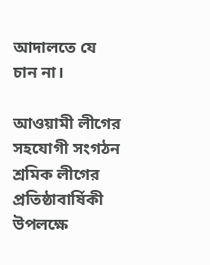আদালতে যে চান না।

আওয়ামী লীগের সহযোগী সংগঠন শ্রমিক লীগের প্রতিষ্ঠাবার্ষিকী উপলক্ষে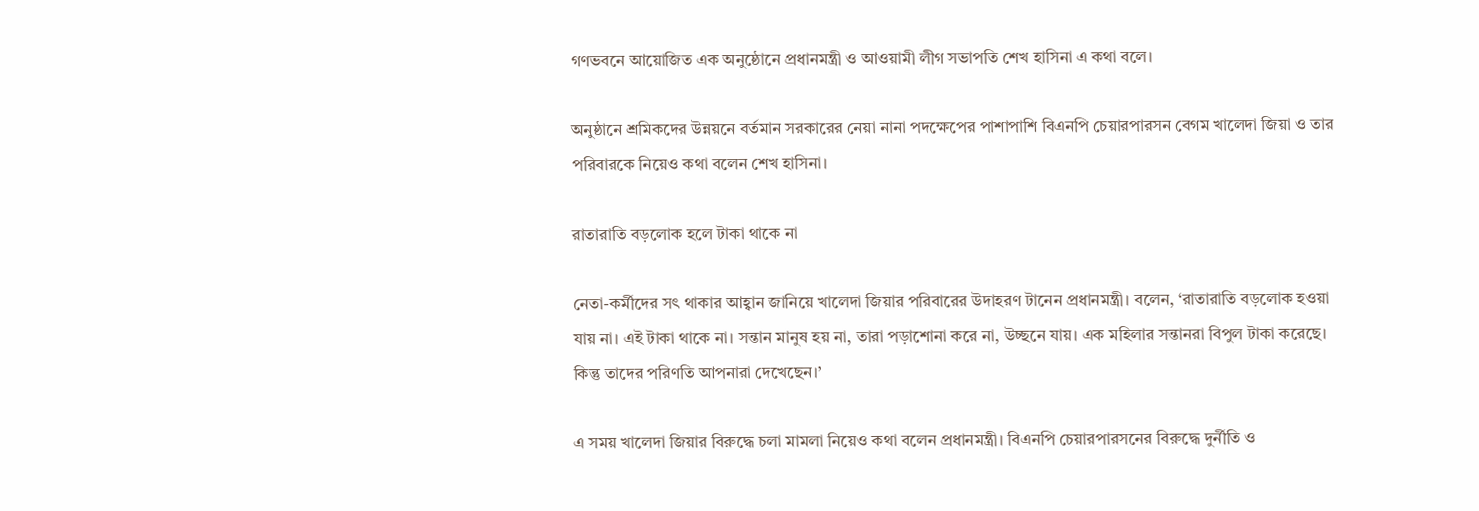গণভবনে আয়োজিত এক অনুষ্ঠোনে প্রধানমন্ত্রী ও আওয়ামী লীগ সভাপতি শেখ হাসিনা এ কথা বলে।

অনুষ্ঠানে শ্রমিকদের উন্নয়নে বর্তমান সরকারের নেয়া নানা পদক্ষেপের পাশাপাশি বিএনপি চেয়ারপারসন বেগম খালেদা জিয়া ও তার পরিবারকে নিয়েও কথা বলেন শেখ হাসিনা।

রাতারাতি বড়লোক হলে টাকা থাকে না

নেতা-কর্মীদের সৎ থাকার আহ্বান জানিয়ে খালেদা জিয়ার পরিবারের উদাহরণ টানেন প্রধানমন্ত্রী। বলেন, ‘রাতারাতি বড়লোক হওয়া যায় না। এই টাকা থাকে না। সন্তান মানুষ হয় না, তারা পড়াশোনা করে না, উচ্ছনে যায়। এক মহিলার সন্তানরা বিপুল টাকা করেছে। কিন্তু তাদের পরিণতি আপনারা দেখেছেন।’

এ সময় খালেদা জিয়ার বিরুদ্ধে চলা মামলা নিয়েও কথা বলেন প্রধানমন্ত্রী। বিএনপি চেয়ারপারসনের বিরুদ্ধে দুর্নীতি ও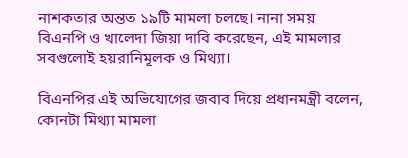নাশকতার অন্তত ১৯টি মামলা চলছে। নানা সময় বিএনপি ও খালেদা জিয়া দাবি করেছেন, এই মামলার সবগুলোই হয়রানিমূলক ও মিথ্যা।

বিএনপির এই অভিযোগের জবাব দিয়ে প্রধানমন্ত্রী বলেন, কোনটা মিথ্যা মামলা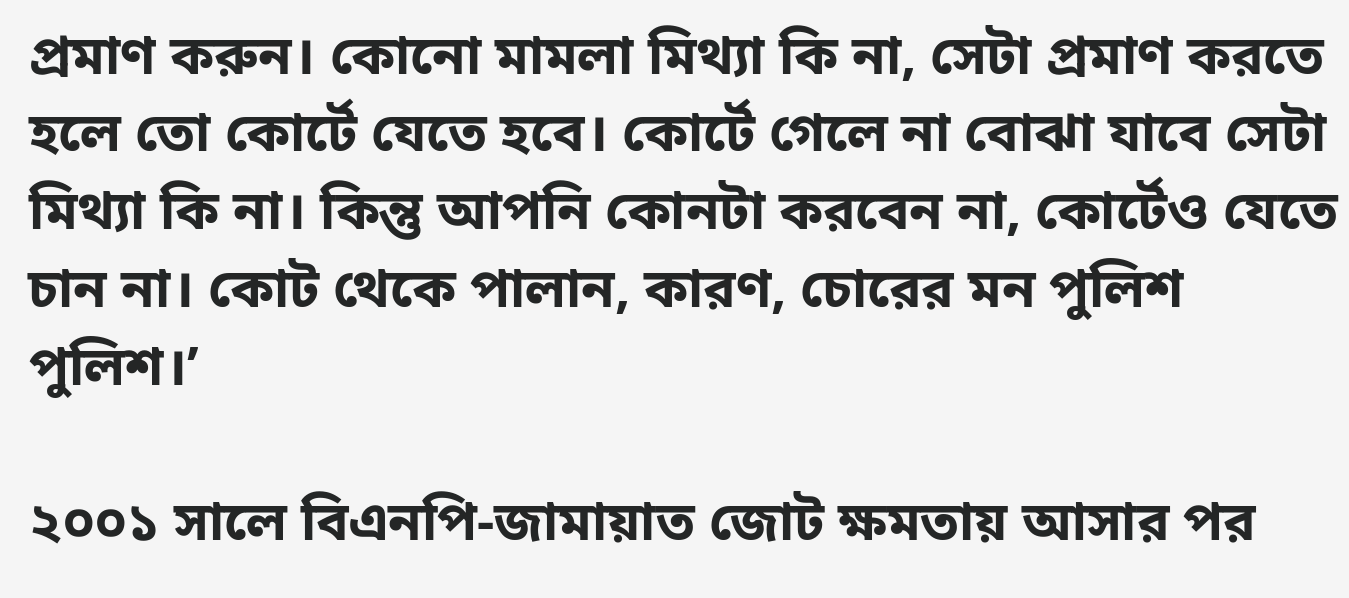প্রমাণ করুন। কোনো মামলা মিথ্যা কি না, সেটা প্রমাণ করতে হলে তো কোর্টে যেতে হবে। কোর্টে গেলে না বোঝা যাবে সেটা মিথ্যা কি না। কিন্তু আপনি কোনটা করবেন না, কোর্টেও যেতে চান না। কোট থেকে পালান, কারণ, চোরের মন পুলিশ পুলিশ।’

২০০১ সালে বিএনপি-জামায়াত জোট ক্ষমতায় আসার পর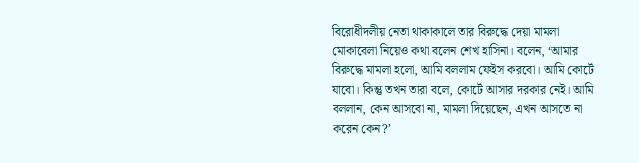বিরোধীদলীয় নেতা থাকাকালে তার বিরুদ্ধে দেয়া মামলা মোকাবেলা নিয়েও কথা বলেন শেখ হাসিনা। বলেন, ‘আমার বিরুদ্ধে মামলা হলো, আমি বললাম ফেইস করবো। আমি কোর্টে যাবো। কিন্তু তখন তারা বলে, কোর্টে আসার দরকার নেই। আমি বললান, কেন আসবো না, মামলা দিয়েছেন, এখন আসতে না করেন কেন?’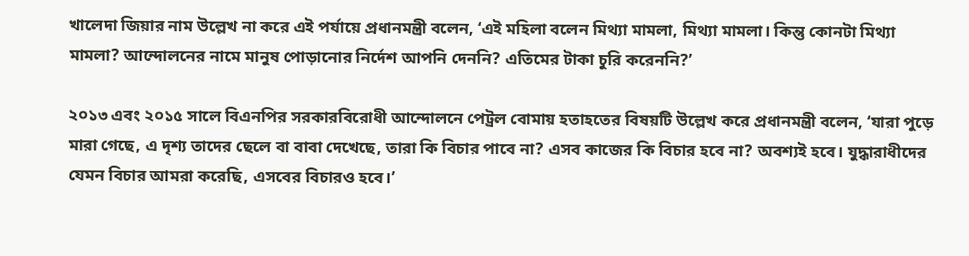খালেদা জিয়ার নাম উল্লেখ না করে এই পর্যায়ে প্রধানমন্ত্রী বলেন, ‘এই মহিলা বলেন মিথ্যা মামলা, মিথ্যা মামলা। কিন্তু কোনটা মিথ্যা মামলা? আন্দোলনের নামে মানুষ পোড়ানোর নির্দেশ আপনি দেননি? এতিমের টাকা চুরি করেননি?’

২০১৩ এবং ২০১৫ সালে বিএনপির সরকারবিরোধী আন্দোলনে পেট্রল বোমায় হতাহতের বিষয়টি উল্লেখ করে প্রধানমন্ত্রী বলেন, ‘যারা পুড়ে মারা গেছে, এ দৃশ্য তাদের ছেলে বা বাবা দেখেছে, তারা কি বিচার পাবে না? এসব কাজের কি বিচার হবে না? অবশ্যই হবে। যুদ্ধারাধীদের যেমন বিচার আমরা করেছি, এসবের বিচারও হবে।’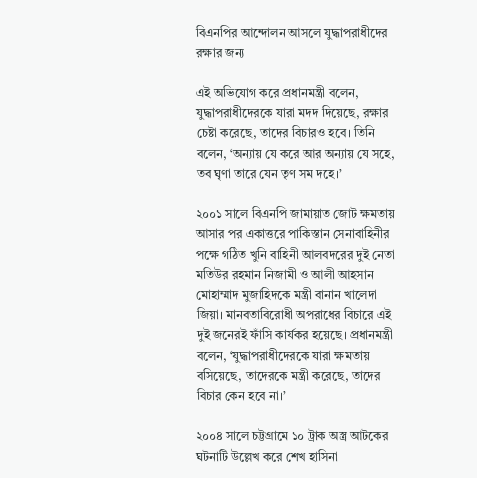বিএনপির আন্দোলন আসলে যুদ্ধাপরাধীদের রক্ষার জন্য

এই অভিযোগ করে প্রধানমন্ত্রী বলেন, যুদ্ধাপরাধীদেরকে যারা মদদ দিয়েছে, রক্ষার চেষ্টা করেছে, তাদের বিচারও হবে। তিনি বলেন, ‘অন্যায় যে করে আর অন্যায় যে সহে, তব ঘৃণা তারে যেন তৃণ সম দহে।’

২০০১ সালে বিএনপি জামায়াত জোট ক্ষমতায় আসার পর একাত্তরে পাকিস্তান সেনাবাহিনীর পক্ষে গঠিত খুনি বাহিনী আলবদরের দুই নেতা মতিউর রহমান নিজামী ও আলী আহসান মোহাম্মাদ মুজাহিদকে মন্ত্রী বানান খালেদা জিয়া। মানবতাবিরোধী অপরাধের বিচারে এই দুই জনেরই ফাঁসি কার্যকর হয়েছে। প্রধানমন্ত্রী বলেন, ‘যুদ্ধাপরাধীদেরকে যারা ক্ষমতায় বসিয়েছে, তাদেরকে মন্ত্রী করেছে, তাদের বিচার কেন হবে না।’

২০০৪ সালে চট্টগ্রামে ১০ ট্রাক অস্ত্র আটকের ঘটনাটি উল্লেখ করে শেখ হাসিনা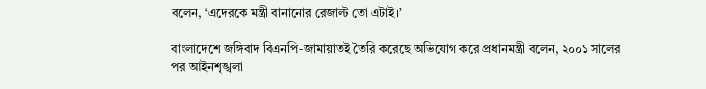বলেন, ‘এদেরকে মন্ত্রী বানানোর রেজাল্ট তো এটাই।’

বাংলাদেশে জঙ্গিবাদ বিএনপি-জামায়াতই তৈরি করেছে অভিযোগ করে প্রধানমন্ত্রী বলেন, ২০০১ সালের পর আইনশৃঙ্খলা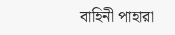বাহিনী পাহারা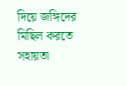দিয়ে জঙ্গিদের মিছিল করতে সহায়তা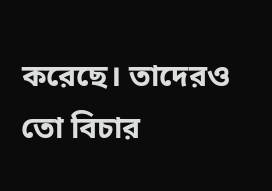করেছে। তাদেরও তো বিচার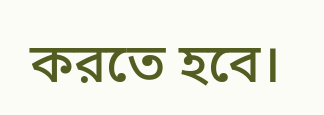করতে হবে।